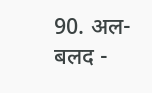90. अल-बलद -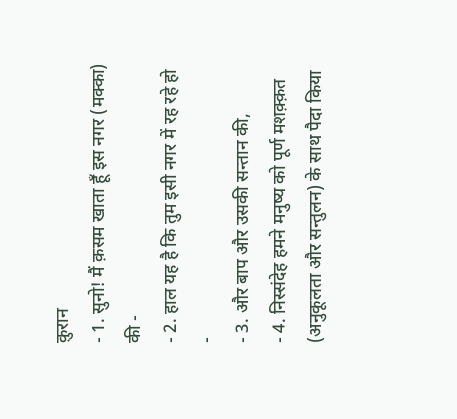क़ुरान
- 1. सुनो! मैं क़सम खाता हूँ इस नगर (मक्का) की -
- 2. हाल यह है कि तुम इसी नगर में रह रहे हो -
- 3. और बाप और उसकी सन्तान की,
- 4. निस्संदेह हमने मनुष्य को पूर्ण मशक़्क़त (अनुकूलता और सन्तुलन) के साथ पैदा किया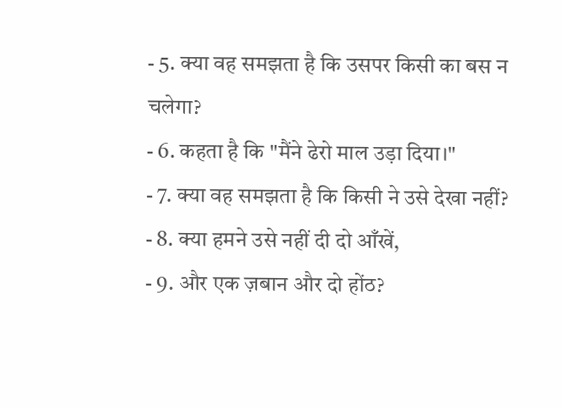- 5. क्या वह समझता है कि उसपर किसी का बस न चलेगा?
- 6. कहता है कि "मैंने ढेरो माल उड़ा दिया।"
- 7. क्या वह समझता है कि किसी ने उसे देखा नहीं?
- 8. क्या हमने उसे नहीं दी दो आँखें,
- 9. और एक ज़बान और दो होंठ?